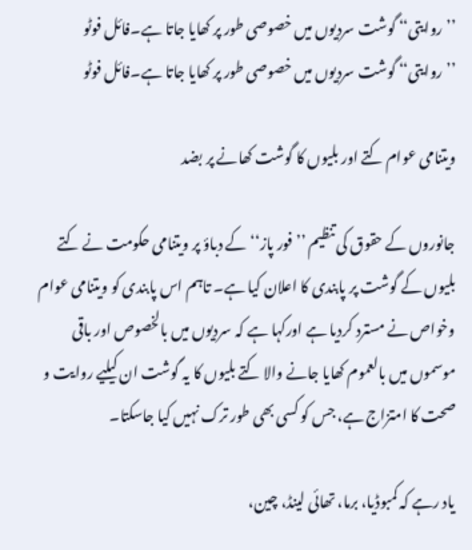’’روایتی‘‘ گوشت سردیوں میں خصوصی طور پر کھایا جاتا ہے۔فائل فوٹو
’’روایتی‘‘ گوشت سردیوں میں خصوصی طور پر کھایا جاتا ہے۔فائل فوٹو

ویتنامی عوام کتے اور بلیوں کا گوشت کھانے پر بضد

جانوروں کے حقوق کی تنظیم ’’فور پاز‘‘ کے دباؤ پر ویتنامی حکومت نے کتے بلیوں کے گوشت پر پابندی کا اعلان کیا ہے۔ تاہم اس پابندی کو ویتنامی عوام وخواص نے مسترد کردیا ہے اورکہا ہے کہ سردیوں میں بالخصوص اور باقی موسموں میں بالعموم کھایا جانے والا کتے بلیوں کا یہ گوشت ان کیلیے روایت و صحت کا امتزاج ہے، جس کو کسی بھی طور ترک نہیں کیا جاسکتا۔

یاد رہے کہ کمبوڈیا، برما، تھائی لینڈ، چین،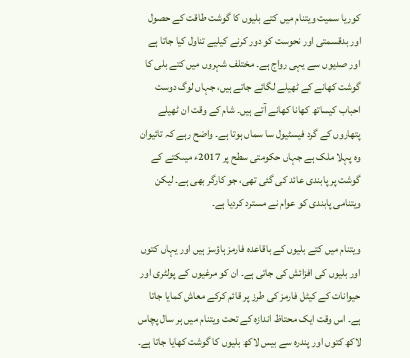کوریا سمیت ویتنام میں کتے بلیوں کا گوشت طاقت کے حصول اور بدقسمتی اور نحوست کو دور کرنے کیلیے تناول کیا جاتا ہے اور صدیوں سے یہی رواج ہے۔ مختلف شہروں میں کتے بلی کا گوشت کھانے کے ٹھیلے لگائے جاتے ہیں، جہاں لوگ دوست احباب کیساتھ کھانا کھانے آتے ہیں۔ شام کے وقت ان ٹھیلے پتھاروں کے گرد فیسٹیول سا سماں ہوتا ہے۔ واضح رہے کہ تائیوان وہ پہلا ملک ہے جہاں حکومتی سطح پر 2017ء میںکتے کے گوشت پر پابندی عائد کی گئی تھی، جو کارگر بھی ہے۔ لیکن ویتنامی پابندی کو عوام نے مسترد کردیا ہے۔

ویتنام میں کتے بلیوں کے باقاعدہ فارمز ہاؤسز ہیں اور یہاں کتوں اور بلیوں کی افزائش کی جاتی ہے۔ ان کو مرغیوں کے پولٹری اور حیوانات کے کیٹل فارمز کی طرز پر قائم کرکے معاش کمایا جاتا ہے۔ اس وقت ایک محتاظ اندازہ کے تحت ویتنام میں ہر سال پچاس لاکھ کتوں اور پندرہ سے بیس لاکھ بلیوں کا گوشت کھایا جاتا ہے۔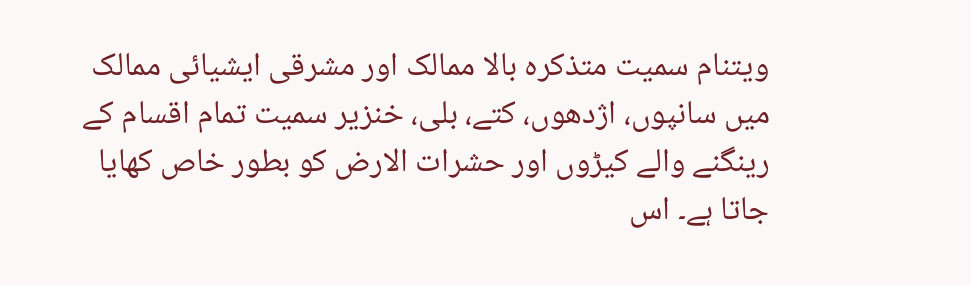ویتنام سمیت متذکرہ بالا ممالک اور مشرقی ایشیائی ممالک میں سانپوں، اژدھوں، کتے، بلی، خنزیر سمیت تمام اقسام کے رینگنے والے کیڑوں اور حشرات الارض کو بطور خاص کھایا جاتا ہے۔ اس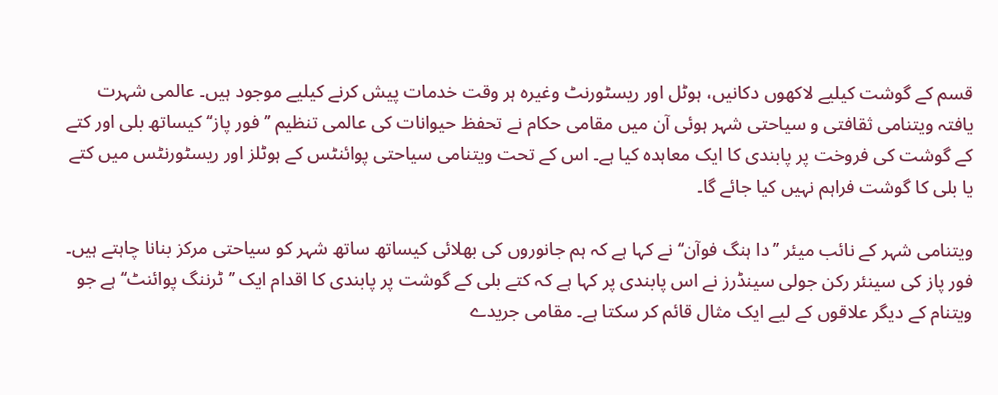قسم کے گوشت کیلیے لاکھوں دکانیں، ہوٹل اور ریسٹورنٹ وغیرہ ہر وقت خدمات پیش کرنے کیلیے موجود ہیں۔ عالمی شہرت یافتہ ویتنامی ثقافتی و سیاحتی شہر ہوئی آن میں مقامی حکام نے تحفظ حیوانات کی عالمی تنظیم ’’فور پاز‘‘ کیساتھ بلی اور کتے کے گوشت کی فروخت پر پابندی کا ایک معاہدہ کیا ہے۔ اس کے تحت ویتنامی سیاحتی پوائنٹس کے ہوٹلز اور ریسٹورنٹس میں کتے یا بلی کا گوشت فراہم نہیں کیا جائے گا۔

ویتنامی شہر کے نائب میئر ’’دا ہنگ فوآن‘‘ نے کہا ہے کہ ہم جانوروں کی بھلائی کیساتھ ساتھ شہر کو سیاحتی مرکز بنانا چاہتے ہیں۔ فور پاز کی سینئر رکن جولی سینڈرز نے اس پابندی پر کہا ہے کہ کتے بلی کے گوشت پر پابندی کا اقدام ایک ’’ٹرننگ پوائنٹ‘‘ ہے جو ویتنام کے دیگر علاقوں کے لیے ایک مثال قائم کر سکتا ہے۔ مقامی جریدے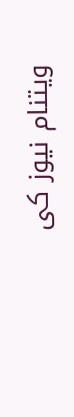ویتنام نیوز کی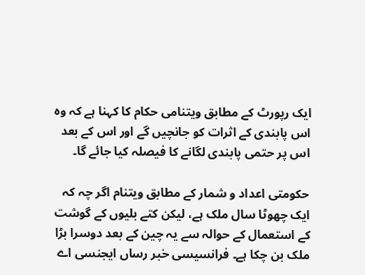ایک رپورٹ کے مطابق ویتنامی حکام کا کہنا ہے کہ وہ اس پابندی کے اثرات کو جانچیں گے اور اس کے بعد اس پر حتمی پابندی لگانے کا فیصلہ کیا جائے گا۔

حکومتی اعداد و شمار کے مطابق ویتنام اگر چہ کہ ایک چھوٹا سال ملک ہے، لیکن کتے بلیوں کے گوشت کے استعمال کے حوالہ سے یہ چین کے بعد دوسرا بڑا ملک بن چکا ہے۔ فرانسیسی خبر رساں ایجنسی اے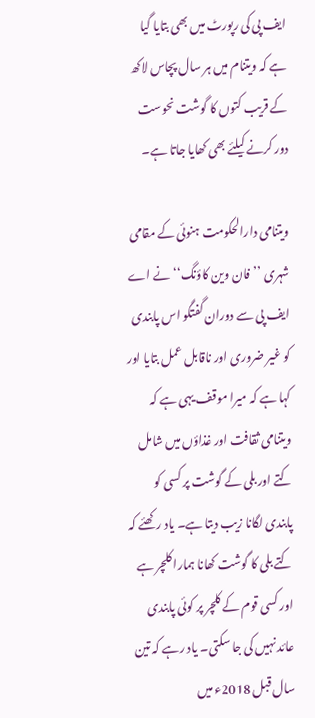ایف پی کی رپورٹ میں بھی بتایا گیا ہے کہ ویتنام میں ہر سال پچاس لاکھ کے قریب کتوں کا گوشت نحوست دور کرنے کیلئے بھی کھایا جاتا ہے۔

ویتنامی دارالحکومت ہنوئی کے مقامی شہری ’’فان وین کاؤنگ‘‘ نے اے ایف پی سے دوران گفتگو اس پابندی کو غیر ضروری اور ناقابل عمل بتایا اور کہا ہے کہ میرا موقف یہی ہے کہ ویتنامی ثقافت اور غذاؤں میں شامل کتے اور بلی کے گوشت پر کسی کو پابندی لگانا زیب دیتا ہے۔ یاد رکھئے کہ کتے بلی کا گوشت کھانا ہمارا کلچر ہے اور کسی قوم کے کلچر پر کوئی پابندی عائد نہیں کی جا سکتی۔ یاد رہے کہ تین سال قبل 2018ء میں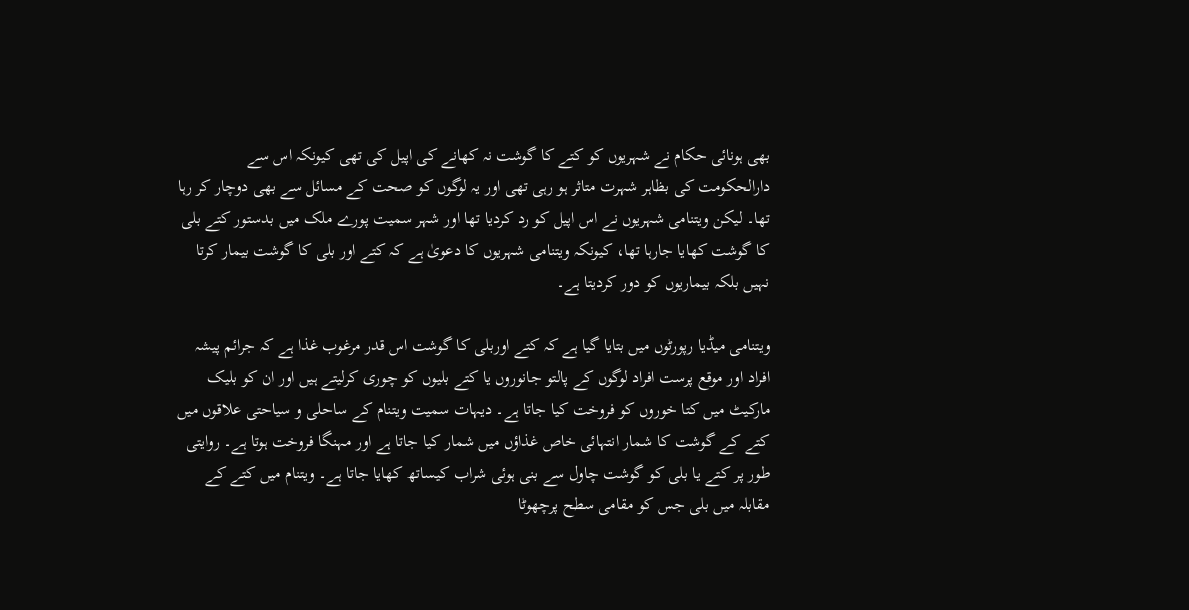بھی ہونائی حکام نے شہریوں کو کتے کا گوشت نہ کھانے کی اپیل کی تھی کیونکہ اس سے دارالحکومت کی بظاہر شہرت متاثر ہو رہی تھی اور یہ لوگوں کو صحت کے مسائل سے بھی دوچار کر رہا تھا۔ لیکن ویتنامی شہریوں نے اس اپیل کو رد کردیا تھا اور شہر سمیت پورے ملک میں بدستور کتے بلی کا گوشت کھایا جارہا تھا، کیونکہ ویتنامی شہریوں کا دعویٰ ہے کہ کتے اور بلی کا گوشت بیمار کرتا نہیں بلکہ بیماریوں کو دور کردیتا ہے۔

ویتنامی میڈیا رپورٹوں میں بتایا گیا ہے کہ کتے اوربلی کا گوشت اس قدر مرغوب غذا ہے کہ جرائم پیشہ افراد اور موقع پرست افراد لوگوں کے پالتو جانوروں یا کتے بلیوں کو چوری کرلیتے ہیں اور ان کو بلیک مارکیٹ میں کتا خوروں کو فروخت کیا جاتا ہے۔ دیہات سمیت ویتنام کے ساحلی و سیاحتی علاقوں میں کتے کے گوشت کا شمار انتہائی خاص غذاؤں میں شمار کیا جاتا ہے اور مہنگا فروخت ہوتا ہے۔ روایتی طور پر کتے یا بلی کو گوشت چاول سے بنی ہوئی شراب کیساتھ کھایا جاتا ہے۔ ویتنام میں کتے کے مقابلہ میں بلی جس کو مقامی سطح پرچھوٹا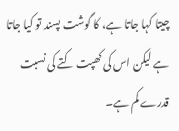چیتا کہا جاتا ہے، کا گوشت پسند تو کیا جاتا ہے لیکن اس کی کھپت کتے کی نسبت قدرے کم ہے۔